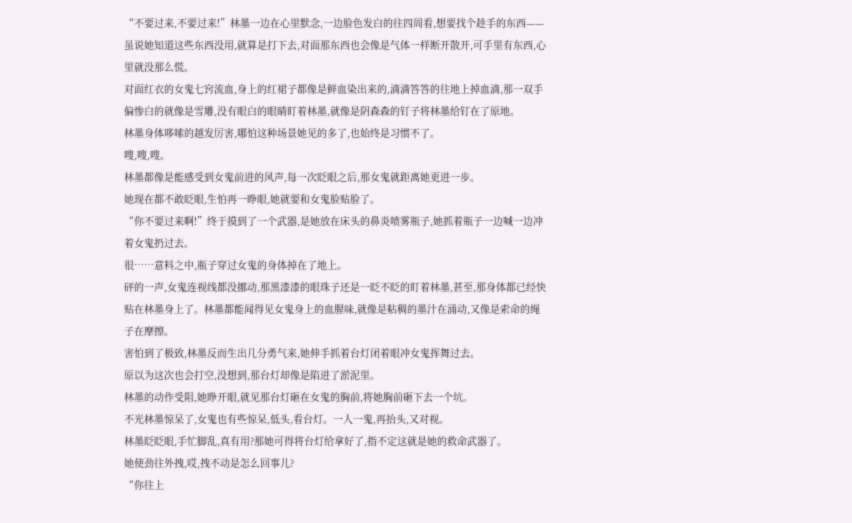“不要过来,不要过来!”林墨一边在心里默念,一边脸色发白的往四周看,想要找个趁手的东西——虽说她知道这些东西没用,就算是打下去,对面那东西也会像是气体一样断开散开,可手里有东西,心里就没那么慌。
对面红衣的女鬼七窍流血,身上的红裙子都像是鲜血染出来的,滴滴答答的往地上掉血滴,那一双手偏惨白的就像是雪雕,没有眼白的眼睛盯着林墨,就像是阴森森的钉子将林墨给钉在了原地。
林墨身体哆嗦的越发厉害,哪怕这种场景她见的多了,也始终是习惯不了。
嗖,嗖,嗖。
林墨都像是能感受到女鬼前进的风声,每一次眨眼之后,那女鬼就距离她更进一步。
她现在都不敢眨眼,生怕再一睁眼,她就要和女鬼脸贴脸了。
“你不要过来啊!”终于摸到了一个武器,是她放在床头的鼻炎喷雾瓶子,她抓着瓶子一边喊一边冲着女鬼扔过去。
很……意料之中,瓶子穿过女鬼的身体掉在了地上。
砰的一声,女鬼连视线都没挪动,那黑漆漆的眼珠子还是一眨不眨的盯着林墨,甚至,那身体都已经快贴在林墨身上了。林墨都能闻得见女鬼身上的血腥味,就像是粘稠的墨汁在涌动,又像是索命的绳子在摩擦。
害怕到了极致,林墨反而生出几分勇气来,她伸手抓着台灯闭着眼冲女鬼挥舞过去。
原以为这次也会打空,没想到,那台灯却像是陷进了淤泥里。
林墨的动作受阻,她睁开眼,就见那台灯砸在女鬼的胸前,将她胸前砸下去一个坑。
不光林墨惊呆了,女鬼也有些惊呆,低头,看台灯。一人一鬼,再抬头,又对视。
林墨眨眨眼,手忙脚乱,真有用?那她可得将台灯给拿好了,指不定这就是她的救命武器了。
她使劲往外拽,哎,拽不动是怎么回事儿?
“你往上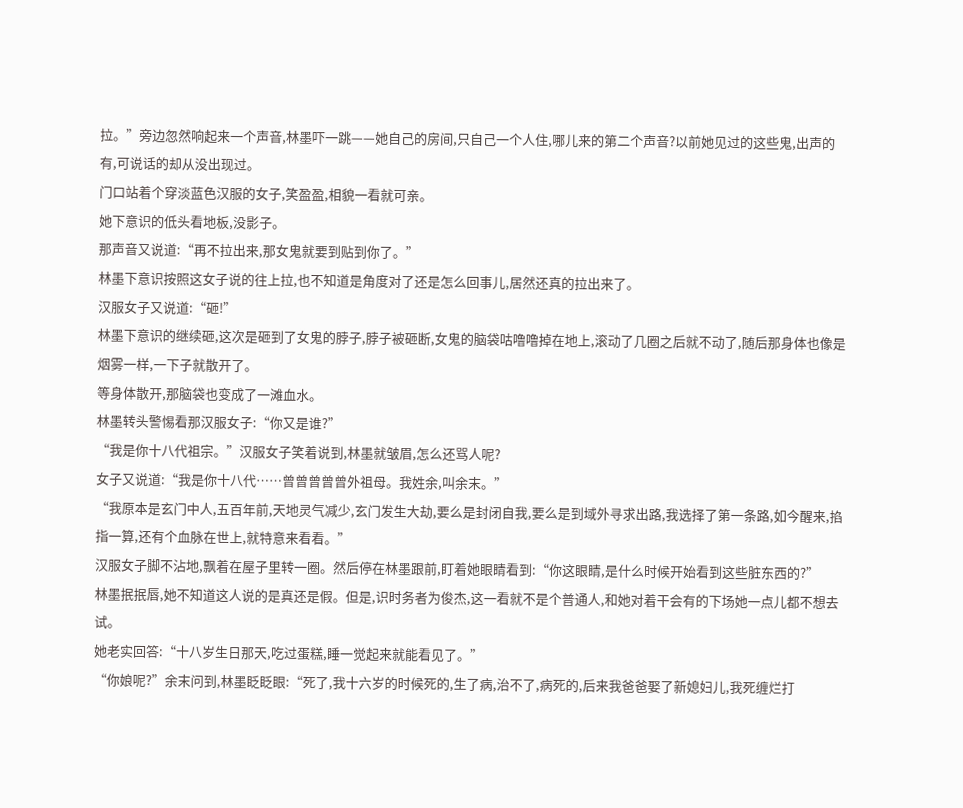拉。”旁边忽然响起来一个声音,林墨吓一跳——她自己的房间,只自己一个人住,哪儿来的第二个声音?以前她见过的这些鬼,出声的有,可说话的却从没出现过。
门口站着个穿淡蓝色汉服的女子,笑盈盈,相貌一看就可亲。
她下意识的低头看地板,没影子。
那声音又说道:“再不拉出来,那女鬼就要到贴到你了。”
林墨下意识按照这女子说的往上拉,也不知道是角度对了还是怎么回事儿,居然还真的拉出来了。
汉服女子又说道:“砸!”
林墨下意识的继续砸,这次是砸到了女鬼的脖子,脖子被砸断,女鬼的脑袋咕噜噜掉在地上,滚动了几圈之后就不动了,随后那身体也像是烟雾一样,一下子就散开了。
等身体散开,那脑袋也变成了一滩血水。
林墨转头警惕看那汉服女子:“你又是谁?”
“我是你十八代祖宗。”汉服女子笑着说到,林墨就皱眉,怎么还骂人呢?
女子又说道:“我是你十八代……曾曾曾曾曾外祖母。我姓余,叫余末。”
“我原本是玄门中人,五百年前,天地灵气减少,玄门发生大劫,要么是封闭自我,要么是到域外寻求出路,我选择了第一条路,如今醒来,掐指一算,还有个血脉在世上,就特意来看看。”
汉服女子脚不沾地,飘着在屋子里转一圈。然后停在林墨跟前,盯着她眼睛看到:“你这眼睛,是什么时候开始看到这些脏东西的?”
林墨抿抿唇,她不知道这人说的是真还是假。但是,识时务者为俊杰,这一看就不是个普通人,和她对着干会有的下场她一点儿都不想去试。
她老实回答:“十八岁生日那天,吃过蛋糕,睡一觉起来就能看见了。”
“你娘呢?”余末问到,林墨眨眨眼:“死了,我十六岁的时候死的,生了病,治不了,病死的,后来我爸爸娶了新媳妇儿,我死缠烂打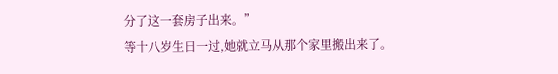分了这一套房子出来。”
等十八岁生日一过,她就立马从那个家里搬出来了。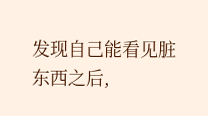发现自己能看见脏东西之后,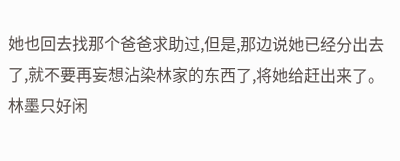她也回去找那个爸爸求助过,但是,那边说她已经分出去了,就不要再妄想沾染林家的东西了,将她给赶出来了。
林墨只好闲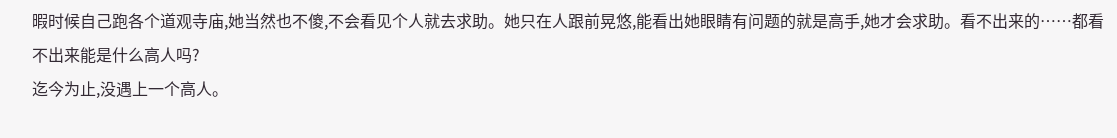暇时候自己跑各个道观寺庙,她当然也不傻,不会看见个人就去求助。她只在人跟前晃悠,能看出她眼睛有问题的就是高手,她才会求助。看不出来的……都看不出来能是什么高人吗?
迄今为止,没遇上一个高人。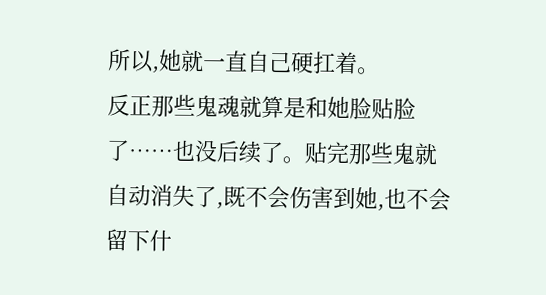所以,她就一直自己硬扛着。
反正那些鬼魂就算是和她脸贴脸了……也没后续了。贴完那些鬼就自动消失了,既不会伤害到她,也不会留下什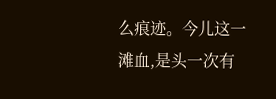么痕迹。今儿这一滩血,是头一次有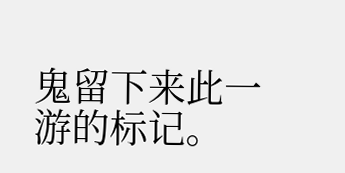鬼留下来此一游的标记。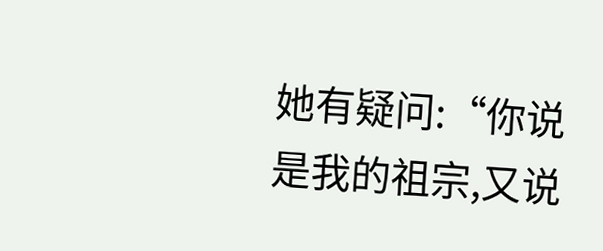她有疑问:“你说是我的祖宗,又说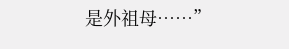是外祖母……”